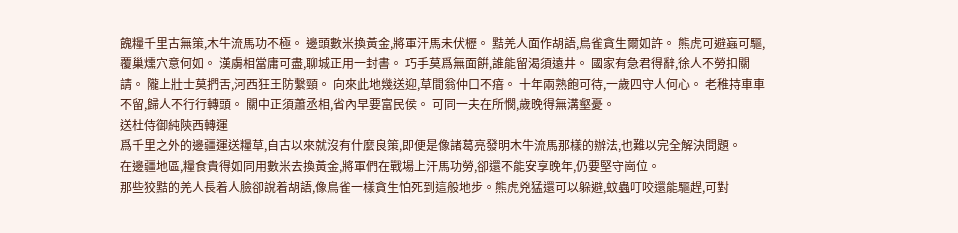餽糧千里古無策,木牛流馬功不極。 邊頭數米換黃金,將軍汗馬未伏櫪。 黠羌人面作胡語,鳥雀貪生爾如許。 熊虎可避蝱可驅,覆巢燻穴意何如。 漢虜相當庸可盡,聊城正用一封書。 巧手莫爲無面餠,誰能留渴須遠井。 國家有急君得辭,徐人不勞扣關請。 隴上壯士莫捫舌,河西狂王防繫頸。 向來此地幾送迎,草間翁仲口不瘖。 十年兩熟飽可待,一歲四守人何心。 老稚持車車不留,歸人不行行轉頭。 關中正須蕭丞相,省內早要富民侯。 可同一夫在所憫,歲晚得無溝壑憂。
送杜侍御純陝西轉運
爲千里之外的邊疆運送糧草,自古以來就沒有什麼良策,即便是像諸葛亮發明木牛流馬那樣的辦法,也難以完全解決問題。
在邊疆地區,糧食貴得如同用數米去換黃金,將軍們在戰場上汗馬功勞,卻還不能安享晚年,仍要堅守崗位。
那些狡黠的羌人長着人臉卻說着胡語,像鳥雀一樣貪生怕死到這般地步。熊虎兇猛還可以躲避,蚊蟲叮咬還能驅趕,可對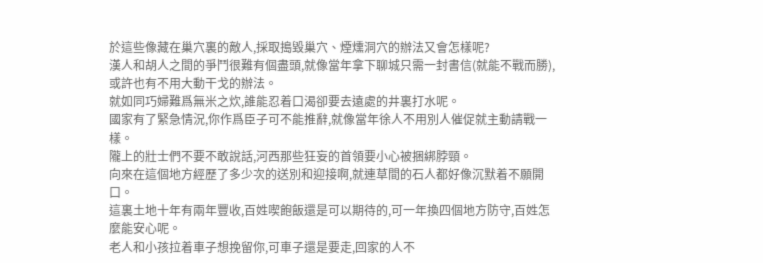於這些像藏在巢穴裏的敵人,採取搗毀巢穴、煙燻洞穴的辦法又會怎樣呢?
漢人和胡人之間的爭鬥很難有個盡頭,就像當年拿下聊城只需一封書信(就能不戰而勝),或許也有不用大動干戈的辦法。
就如同巧婦難爲無米之炊,誰能忍着口渴卻要去遠處的井裏打水呢。
國家有了緊急情況,你作爲臣子可不能推辭,就像當年徐人不用別人催促就主動請戰一樣。
隴上的壯士們不要不敢說話,河西那些狂妄的首領要小心被捆綁脖頸。
向來在這個地方經歷了多少次的送別和迎接啊,就連草間的石人都好像沉默着不願開口。
這裏土地十年有兩年豐收,百姓喫飽飯還是可以期待的,可一年換四個地方防守,百姓怎麼能安心呢。
老人和小孩拉着車子想挽留你,可車子還是要走,回家的人不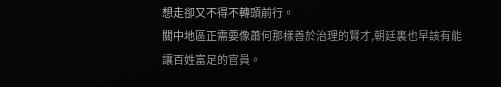想走卻又不得不轉頭前行。
關中地區正需要像蕭何那樣善於治理的賢才,朝廷裏也早該有能讓百姓富足的官員。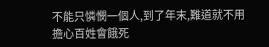不能只憐憫一個人,到了年末,難道就不用擔心百姓會餓死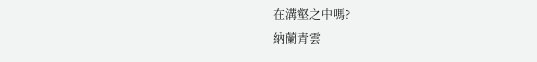在溝壑之中嗎?
納蘭青雲